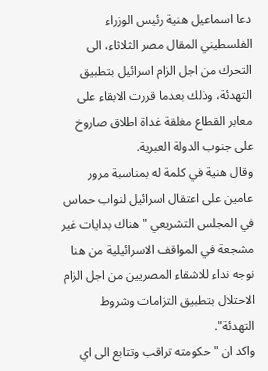دعا اسماعيل هنية رئيس الوزراء الفلسطيني المقال مصر الثلاثاء، الى التحرك من اجل الزام اسرائيل بتطبيق التهدئة، وذلك بعدما قررت الابقاء على معابر القطاع مغلقة غداة اطلاق صاروخ على جنوب الدولة العبرية.
وقال هنية في كلمة له بمناسبة مرور عامين على اعتقال اسرائيل لنواب حماس في المجلس التشريعي "هناك بدايات غير مشجعة في المواقف الاسرائيلية من هنا نوجه نداء للاشقاء المصريين من اجل الزام الاحتلال بتطبيق التزامات وشروط التهدئة".
واكد ان "حكومته تراقب وتتابع الى اي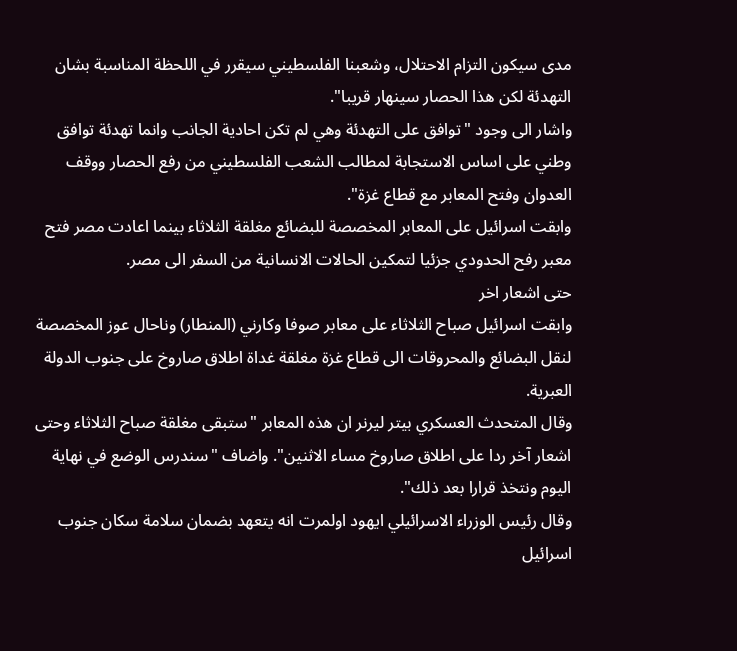مدى سيكون التزام الاحتلال، وشعبنا الفلسطيني سيقرر في اللحظة المناسبة بشان التهدئة لكن هذا الحصار سينهار قريبا".
واشار الى وجود "توافق على التهدئة وهي لم تكن احادية الجانب وانما تهدئة توافق وطني على اساس الاستجابة لمطالب الشعب الفلسطيني من رفع الحصار ووقف العدوان وفتح المعابر مع قطاع غزة".
وابقت اسرائيل على المعابر المخصصة للبضائع مغلقة الثلاثاء بينما اعادت مصر فتح معبر رفح الحدودي جزئيا لتمكين الحالات الانسانية من السفر الى مصر.
حتى اشعار اخر
وابقت اسرائيل صباح الثلاثاء على معابر صوفا وكارني (المنطار) وناحال عوز المخصصة لنقل البضائع والمحروقات الى قطاع غزة مغلقة غداة اطلاق صاروخ على جنوب الدولة العبرية.
وقال المتحدث العسكري بيتر ليرنر ان هذه المعابر "ستبقى مغلقة صباح الثلاثاء وحتى اشعار آخر ردا على اطلاق صاروخ مساء الاثنين". واضاف "سندرس الوضع في نهاية اليوم ونتخذ قرارا بعد ذلك".
وقال رئيس الوزراء الاسرائيلي ايهود اولمرت انه يتعهد بضمان سلامة سكان جنوب اسرائيل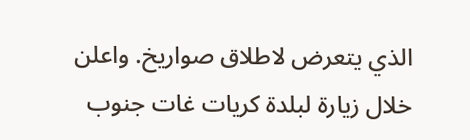الذي يتعرض لاطلاق صواريخ. واعلن خلال زيارة لبلدة كريات غات جنوب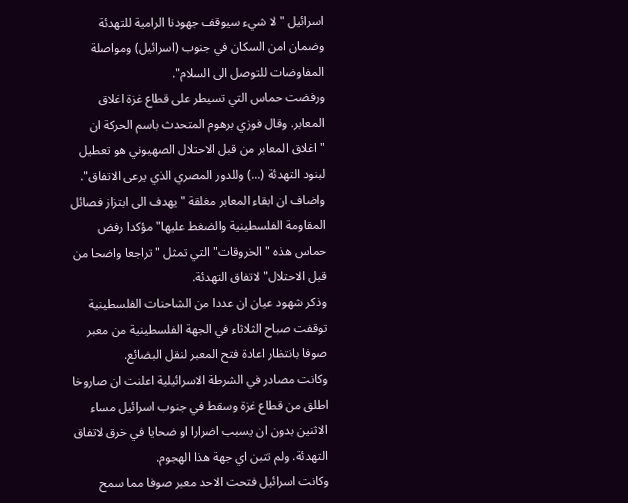اسرائيل "لا شيء سيوقف جهودنا الرامية للتهدئة وضمان امن السكان في جنوب (اسرائيل) ومواصلة المفاوضات للتوصل الى السلام".
ورفضت حماس التي تسيطر على قطاع غزة اغلاق المعابر. وقال فوزي برهوم المتحدث باسم الحركة ان "اغلاق المعابر من قبل الاحتلال الصهيوني هو تعطيل لبنود التهدئة (...) وللدور المصري الذي يرعى الاتفاق".
واضاف ان ابقاء المعابر مغلقة "يهدف الى ابتزاز فصائل المقاومة الفلسطينية والضغط عليها" مؤكدا رفض حماس هذه "الخروقات" التي تمثل "تراجعا واضحا من قبل الاحتلال" لاتفاق التهدئة.
وذكر شهود عيان ان عددا من الشاحنات الفلسطينية توقفت صباح الثلاثاء في الجهة الفلسطينية من معبر صوفا بانتظار اعادة فتح المعبر لنقل البضائع.
وكانت مصادر في الشرطة الاسرائيلية اعلنت ان صاروخا اطلق من قطاع غزة وسقط في جنوب اسرائيل مساء الاثنين بدون ان يسبب اضرارا او ضحايا في خرق لاتفاق التهدئة. ولم تتبن اي جهة هذا الهجوم.
وكانت اسرائيل فتحت الاحد معبر صوفا مما سمح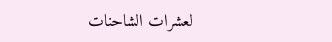لعشرات الشاحنات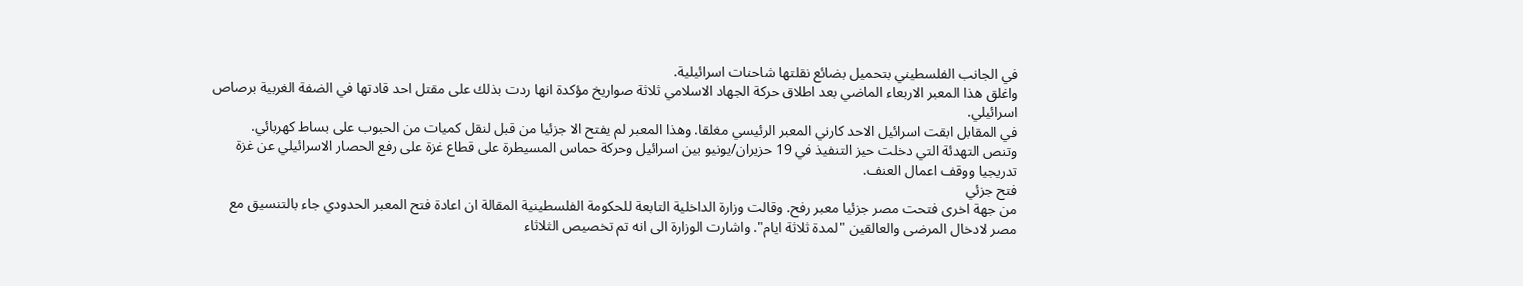في الجانب الفلسطيني بتحميل بضائع نقلتها شاحنات اسرائيلية.
واغلق هذا المعبر الاربعاء الماضي بعد اطلاق حركة الجهاد الاسلامي ثلاثة صواريخ مؤكدة انها ردت بذلك على مقتل احد قادتها في الضفة الغربية برصاص اسرائيلي.
في المقابل ابقت اسرائيل الاحد كارني المعبر الرئيسي مغلقا. وهذا المعبر لم يفتح الا جزئيا من قبل لنقل كميات من الحبوب على بساط كهربائي.
وتنص التهدئة التي دخلت حيز التنفيذ في 19 حزيران/يونيو بين اسرائيل وحركة حماس المسيطرة على قطاع غزة على رفع الحصار الاسرائيلي عن غزة تدريجيا ووقف اعمال العنف.
فتح جزئي
من جهة اخرى فتحت مصر جزئيا معبر رفح. وقالت وزارة الداخلية التابعة للحكومة الفلسطينية المقالة ان اعادة فتح المعبر الحدودي جاء بالتنسيق مع مصر لادخال المرضى والعالقين "لمدة ثلاثة ايام". واشارت الوزارة الى انه تم تخصيص الثلاثاء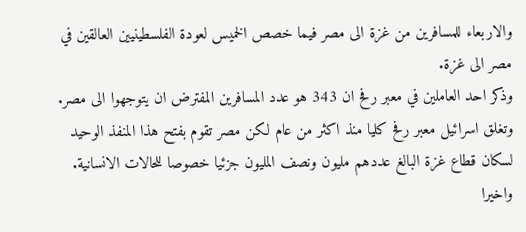والاربعاء للمسافرين من غزة الى مصر فيما خصص الخميس لعودة الفلسطينيين العالقين في مصر الى غزة.
وذكر احد العاملين في معبر رفح ان 343 هو عدد المسافرين المفترض ان يتوجهوا الى مصر.
وتغلق اسرائيل معبر رفح كليا منذ اكثر من عام لكن مصر تقوم بفتح هذا المنفذ الوحيد لسكان قطاع غزة البالغ عددهم مليون ونصف المليون جزئيا خصوصا للحالات الانسانية. واخيرا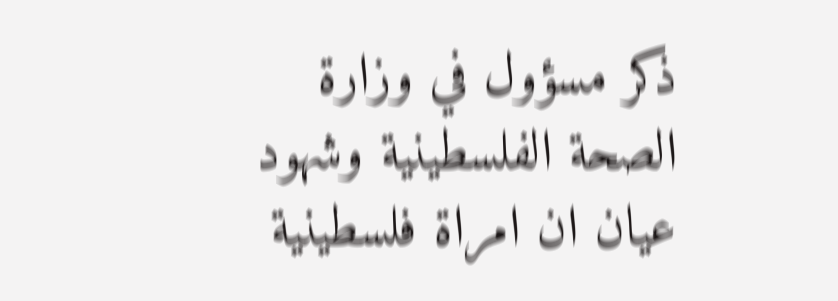ذكر مسؤول في وزارة الصحة الفلسطينية وشهود عيان ان امراة فلسطينية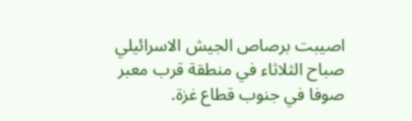اصيبت برصاص الجيش الاسرائيلي صباح الثلاثاء في منطقة قرب معبر صوفا في جنوب قطاع غزة.